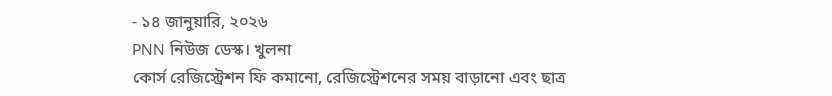- ১৪ জানুয়ারি, ২০২৬
PNN নিউজ ডেস্ক। খুলনা
কোর্স রেজিস্ট্রেশন ফি কমানো, রেজিস্ট্রেশনের সময় বাড়ানো এবং ছাত্র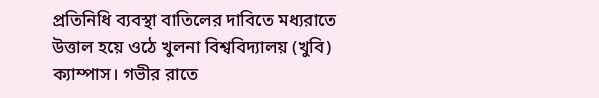প্রতিনিধি ব্যবস্থা বাতিলের দাবিতে মধ্যরাতে উত্তাল হয়ে ওঠে খুলনা বিশ্ববিদ্যালয় (খুবি) ক্যাম্পাস। গভীর রাতে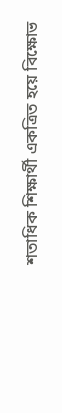শতাধিক শিক্ষার্থী একত্রিত হয়ে বিক্ষোভ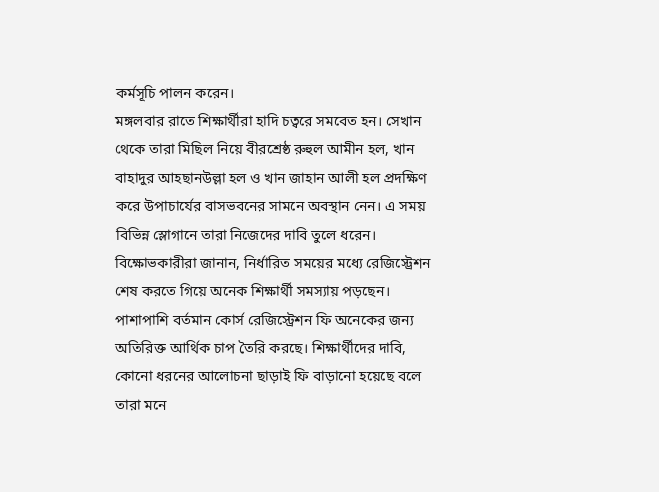কর্মসূচি পালন করেন।
মঙ্গলবার রাতে শিক্ষার্থীরা হাদি চত্বরে সমবেত হন। সেখান থেকে তারা মিছিল নিয়ে বীরশ্রেষ্ঠ রুহুল আমীন হল, খান বাহাদুর আহছানউল্লা হল ও খান জাহান আলী হল প্রদক্ষিণ করে উপাচার্যের বাসভবনের সামনে অবস্থান নেন। এ সময় বিভিন্ন স্লোগানে তারা নিজেদের দাবি তুলে ধরেন।
বিক্ষোভকারীরা জানান, নির্ধারিত সময়ের মধ্যে রেজিস্ট্রেশন শেষ করতে গিয়ে অনেক শিক্ষার্থী সমস্যায় পড়ছেন। পাশাপাশি বর্তমান কোর্স রেজিস্ট্রেশন ফি অনেকের জন্য অতিরিক্ত আর্থিক চাপ তৈরি করছে। শিক্ষার্থীদের দাবি, কোনো ধরনের আলোচনা ছাড়াই ফি বাড়ানো হয়েছে বলে তারা মনে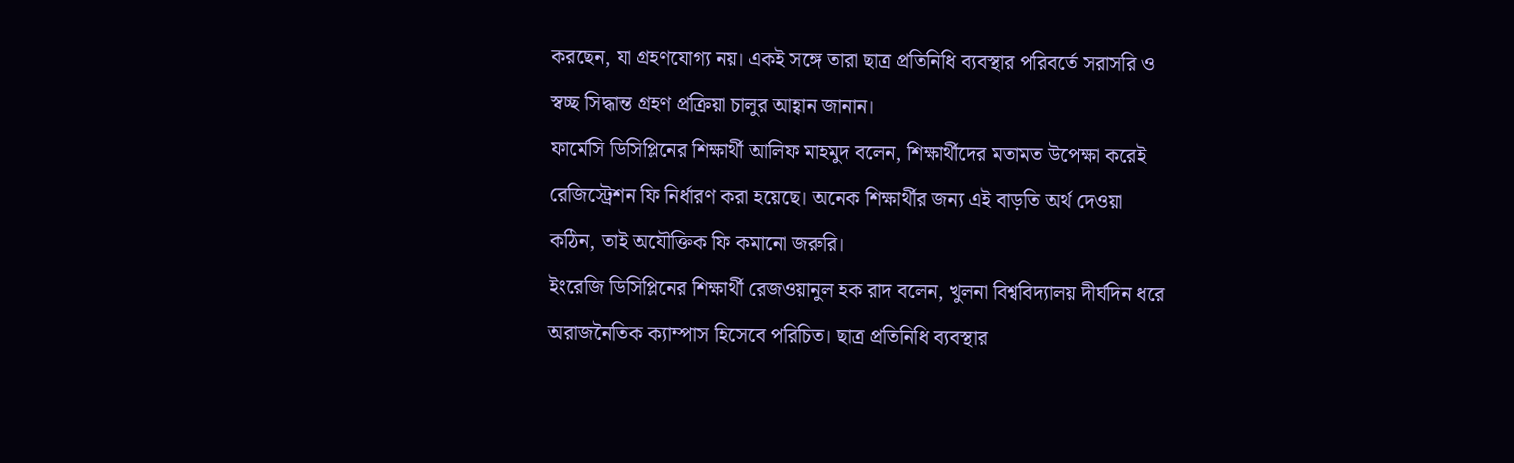করছেন, যা গ্রহণযোগ্য নয়। একই সঙ্গে তারা ছাত্র প্রতিনিধি ব্যবস্থার পরিবর্তে সরাসরি ও স্বচ্ছ সিদ্ধান্ত গ্রহণ প্রক্রিয়া চালুর আহ্বান জানান।
ফার্মেসি ডিসিপ্লিনের শিক্ষার্থী আলিফ মাহমুদ বলেন, শিক্ষার্থীদের মতামত উপেক্ষা করেই রেজিস্ট্রেশন ফি নির্ধারণ করা হয়েছে। অনেক শিক্ষার্থীর জন্য এই বাড়তি অর্থ দেওয়া কঠিন, তাই অযৌক্তিক ফি কমানো জরুরি।
ইংরেজি ডিসিপ্লিনের শিক্ষার্থী রেজওয়ানুল হক রাদ বলেন, খুলনা বিশ্ববিদ্যালয় দীর্ঘদিন ধরে অরাজনৈতিক ক্যাম্পাস হিসেবে পরিচিত। ছাত্র প্রতিনিধি ব্যবস্থার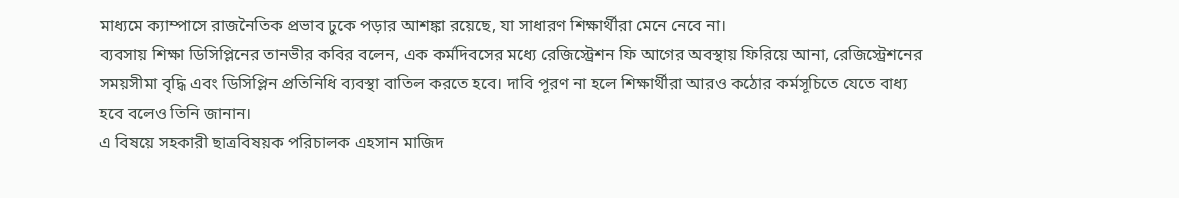মাধ্যমে ক্যাম্পাসে রাজনৈতিক প্রভাব ঢুকে পড়ার আশঙ্কা রয়েছে, যা সাধারণ শিক্ষার্থীরা মেনে নেবে না।
ব্যবসায় শিক্ষা ডিসিপ্লিনের তানভীর কবির বলেন, এক কর্মদিবসের মধ্যে রেজিস্ট্রেশন ফি আগের অবস্থায় ফিরিয়ে আনা, রেজিস্ট্রেশনের সময়সীমা বৃদ্ধি এবং ডিসিপ্লিন প্রতিনিধি ব্যবস্থা বাতিল করতে হবে। দাবি পূরণ না হলে শিক্ষার্থীরা আরও কঠোর কর্মসূচিতে যেতে বাধ্য হবে বলেও তিনি জানান।
এ বিষয়ে সহকারী ছাত্রবিষয়ক পরিচালক এহসান মাজিদ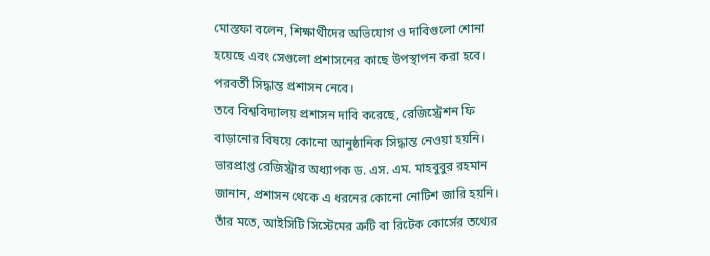মোস্তফা বলেন, শিক্ষার্থীদের অভিযোগ ও দাবিগুলো শোনা হয়েছে এবং সেগুলো প্রশাসনের কাছে উপস্থাপন করা হবে। পরবর্তী সিদ্ধান্ত প্রশাসন নেবে।
তবে বিশ্ববিদ্যালয় প্রশাসন দাবি করেছে, রেজিস্ট্রেশন ফি বাড়ানোর বিষয়ে কোনো আনুষ্ঠানিক সিদ্ধান্ত নেওয়া হয়নি। ভারপ্রাপ্ত রেজিস্ট্রার অধ্যাপক ড. এস. এম. মাহবুবুর রহমান জানান, প্রশাসন থেকে এ ধরনের কোনো নোটিশ জারি হয়নি। তাঁর মতে, আইসিটি সিস্টেমের ত্রুটি বা রিটেক কোর্সের তথ্যের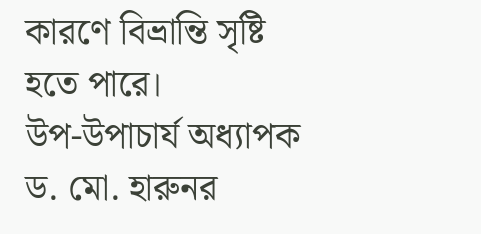কারণে বিভ্রান্তি সৃষ্টি হতে পারে।
উপ-উপাচার্য অধ্যাপক ড. মো. হারুনর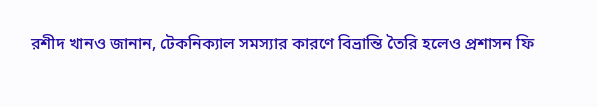রশীদ খানও জানান, টেকনিক্যাল সমস্যার কারণে বিভ্রান্তি তৈরি হলেও প্রশাসন ফি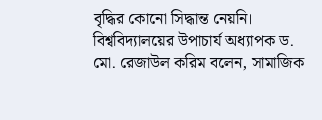বৃদ্ধির কোনো সিদ্ধান্ত নেয়নি।
বিশ্ববিদ্যালয়ের উপাচার্য অধ্যাপক ড. মো. রেজাউল করিম বলেন, সামাজিক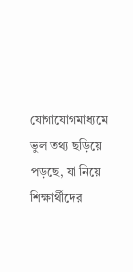যোগাযোগমাধ্যমে ভুল তথ্য ছড়িয়ে পড়ছে, যা নিয়ে শিক্ষার্থীদের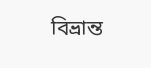বিভ্রান্ত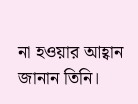না হওয়ার আহ্বান জানান তিনি।